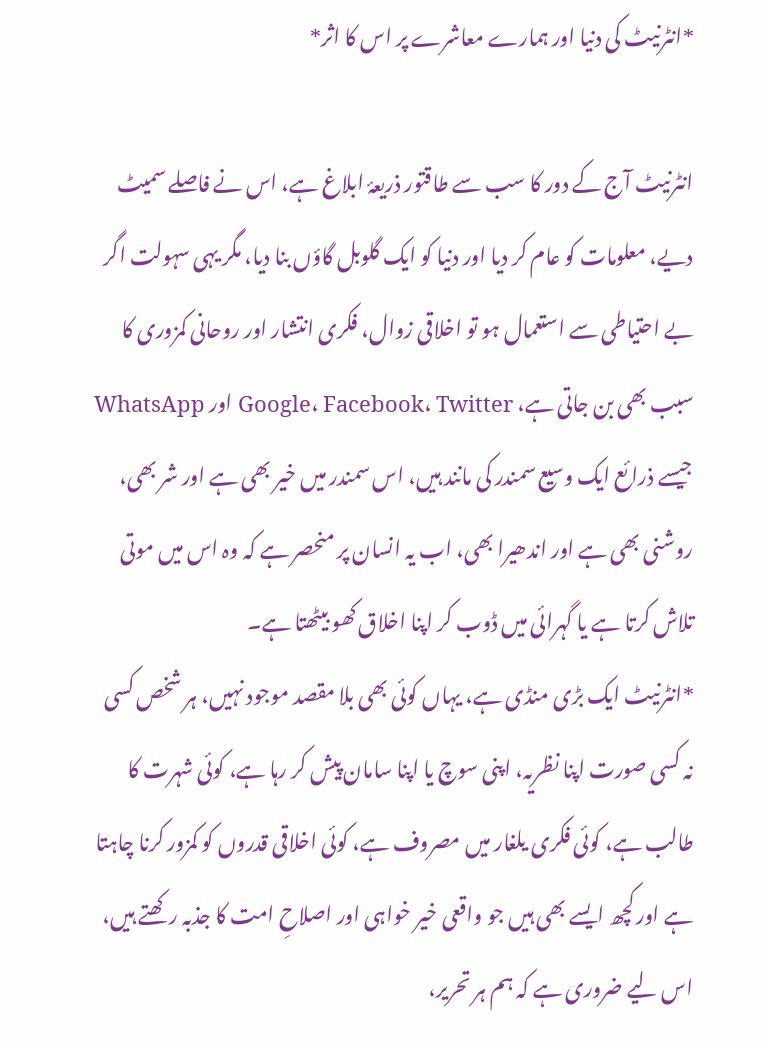*انٹرنیٹ کی دنیا اور ہمارے معاشرے پر اس کا اثر*

انٹرنیٹ آج کے دور کا سب سے طاقتور ذریعۂ ابلاغ ہے، اس نے فاصلے سمیٹ دیے، معلومات کو عام کر دیا اور دنیا کو ایک گلوبل گاؤں بنا دیا، مگر یہی سہولت اگر بے احتیاطی سے استعمال ہو تو اخلاقی زوال، فکری انتشار اور روحانی کمزوری کا سبب بھی بن جاتی ہے، Google، Facebook، Twitter اور WhatsApp جیسے ذرائع ایک وسیع سمندر کی مانند ہیں، اس سمندر میں خیر بھی ہے اور شر بھی، روشنی بھی ہے اور اندھیرا بھی، اب یہ انسان پر منحصر ہے کہ وہ اس میں موتی تلاش کرتا ہے یا گہرائی میں ڈوب کر اپنا اخلاق کھو بیٹھتا ہے۔
*انٹرنیٹ ایک بڑی منڈی ہے، یہاں کوئی بھی بلا مقصد موجود نہیں، ہر شخص کسی نہ کسی صورت اپنا نظریہ، اپنی سوچ یا اپنا سامان پیش کر رہا ہے، کوئی شہرت کا طالب ہے، کوئی فکری یلغار میں مصروف ہے، کوئی اخلاقی قدروں کو کمزور کرنا چاہتا ہے اور کچھ ایسے بھی ہیں جو واقعی خیر خواہی اور اصلاحِ امت کا جذبہ رکھتے ہیں، اس لیے ضروری ہے کہ ہم ہر تحریر،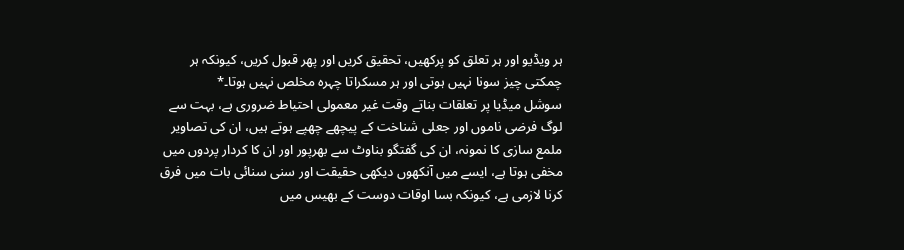ہر ویڈیو اور ہر تعلق کو پرکھیں، تحقیق کریں اور پھر قبول کریں، کیونکہ ہر چمکتی چیز سونا نہیں ہوتی اور ہر مسکراتا چہرہ مخلص نہیں ہوتا۔*
سوشل میڈیا پر تعلقات بناتے وقت غیر معمولی احتیاط ضروری ہے، بہت سے لوگ فرضی ناموں اور جعلی شناخت کے پیچھے چھپے ہوتے ہیں، ان کی تصاویر ملمع سازی کا نمونہ، ان کی گفتگو بناوٹ سے بھرپور اور ان کا کردار پردوں میں مخفی ہوتا ہے، ایسے میں آنکھوں دیکھی حقیقت اور سنی سنائی بات میں فرق کرنا لازمی ہے، کیونکہ بسا اوقات دوست کے بھیس میں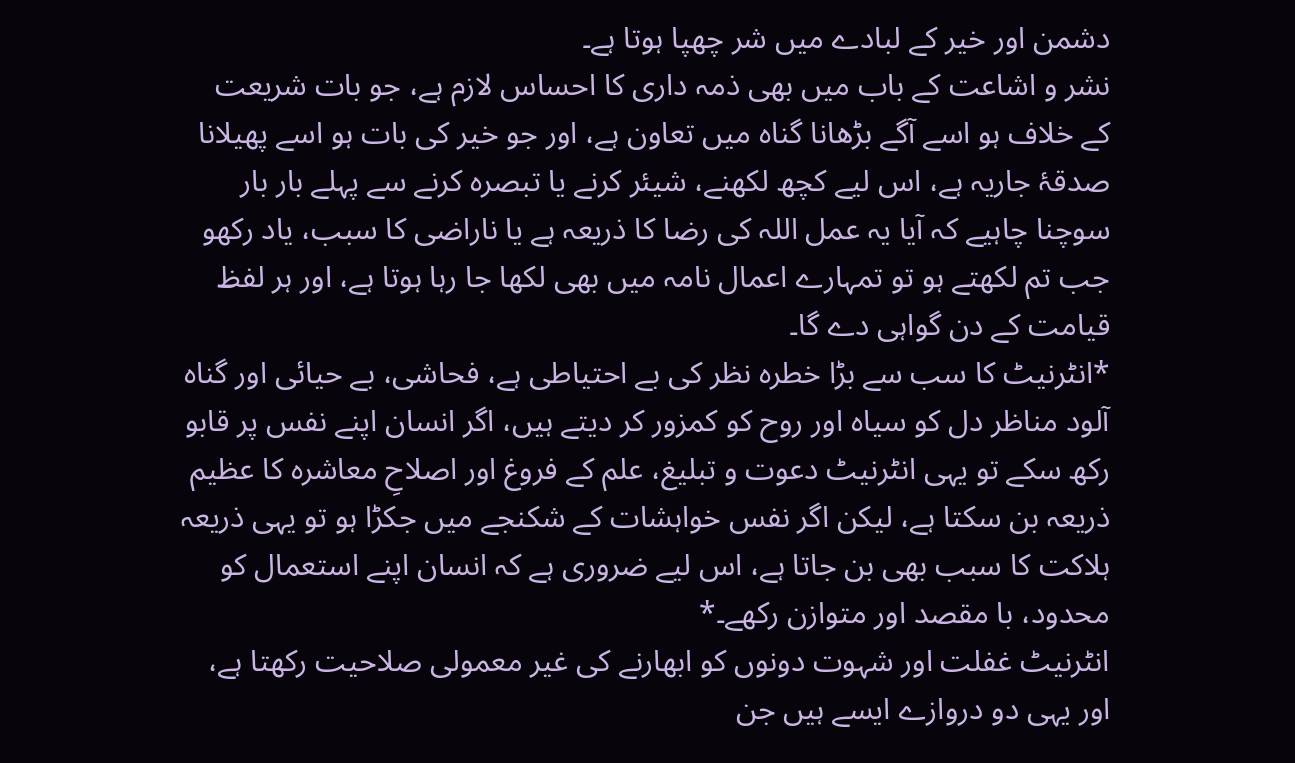دشمن اور خیر کے لبادے میں شر چھپا ہوتا ہے۔
نشر و اشاعت کے باب میں بھی ذمہ داری کا احساس لازم ہے، جو بات شریعت کے خلاف ہو اسے آگے بڑھانا گناہ میں تعاون ہے، اور جو خیر کی بات ہو اسے پھیلانا صدقۂ جاریہ ہے، اس لیے کچھ لکھنے، شیئر کرنے یا تبصرہ کرنے سے پہلے بار بار سوچنا چاہیے کہ آیا یہ عمل اللہ کی رضا کا ذریعہ ہے یا ناراضی کا سبب، یاد رکھو جب تم لکھتے ہو تو تمہارے اعمال نامہ میں بھی لکھا جا رہا ہوتا ہے، اور ہر لفظ قیامت کے دن گواہی دے گا۔
*انٹرنیٹ کا سب سے بڑا خطرہ نظر کی بے احتیاطی ہے، فحاشی، بے حیائی اور گناہ آلود مناظر دل کو سیاہ اور روح کو کمزور کر دیتے ہیں، اگر انسان اپنے نفس پر قابو رکھ سکے تو یہی انٹرنیٹ دعوت و تبلیغ، علم کے فروغ اور اصلاحِ معاشرہ کا عظیم ذریعہ بن سکتا ہے، لیکن اگر نفس خواہشات کے شکنجے میں جکڑا ہو تو یہی ذریعہ ہلاکت کا سبب بھی بن جاتا ہے، اس لیے ضروری ہے کہ انسان اپنے استعمال کو محدود، با مقصد اور متوازن رکھے۔*
انٹرنیٹ غفلت اور شہوت دونوں کو ابھارنے کی غیر معمولی صلاحیت رکھتا ہے، اور یہی دو دروازے ایسے ہیں جن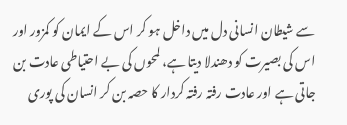سے شیطان انسانی دل میں داخل ہو کر اس کے ایمان کو کمزور اور اس کی بصیرت کو دھندلا دیتا ہے، لمحوں کی بے احتیاطی عادت بن جاتی ہے اور عادت رفتہ رفتہ کردار کا حصہ بن کر انسان کی پوری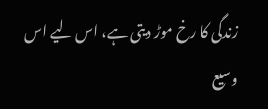زندگی کا رخ موڑ دیتی ہے، اس لیے اس وسیع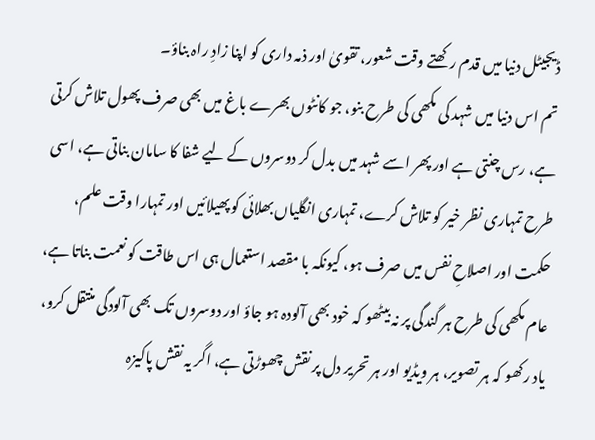ڈیجیٹل دنیا میں قدم رکھتے وقت شعور، تقویٰ اور ذمہ داری کو اپنا زادِ راہ بناؤ۔
تم اس دنیا میں شہد کی مکھی کی طرح بنو، جو کانٹوں بھرے باغ میں بھی صرف پھول تلاش کرتی ہے، رس چنتی ہے اور پھر اسے شہد میں بدل کر دوسروں کے لیے شفا کا سامان بناتی ہے، اسی طرح تمہاری نظر خیر کو تلاش کرے، تمہاری انگلیاں بھلائی کو پھیلائیں اور تمہارا وقت علم، حکمت اور اصلاحِ نفس میں صرف ہو، کیونکہ با مقصد استعمال ہی اس طاقت کو نعمت بناتا ہے، عام مکھی کی طرح ہر گندگی پر نہ بیٹھو کہ خود بھی آلودہ ہو جاؤ اور دوسروں تک بھی آلودگی منتقل کرو، یاد رکھو کہ ہر تصویر، ہر ویڈیو اور ہر تحریر دل پر نقش چھوڑتی ہے، اگر یہ نقش پاکیزہ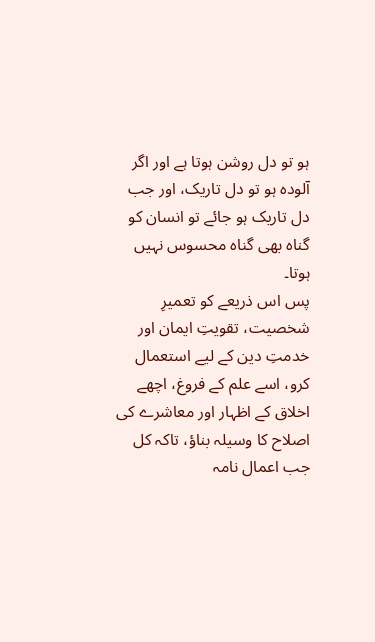ہو تو دل روشن ہوتا ہے اور اگر آلودہ ہو تو دل تاریک، اور جب دل تاریک ہو جائے تو انسان کو گناہ بھی گناہ محسوس نہیں ہوتا۔
پس اس ذریعے کو تعمیرِ شخصیت، تقویتِ ایمان اور خدمتِ دین کے لیے استعمال کرو، اسے علم کے فروغ، اچھے اخلاق کے اظہار اور معاشرے کی اصلاح کا وسیلہ بناؤ، تاکہ کل جب اعمال نامہ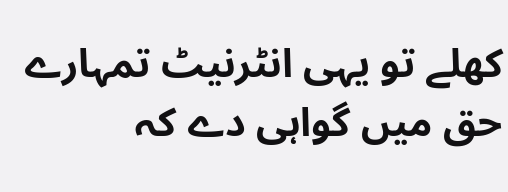کھلے تو یہی انٹرنیٹ تمہارے حق میں گواہی دے کہ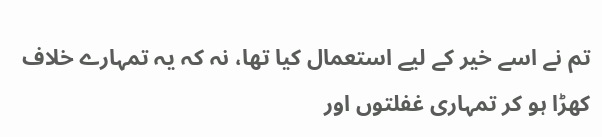تم نے اسے خیر کے لیے استعمال کیا تھا، نہ کہ یہ تمہارے خلاف کھڑا ہو کر تمہاری غفلتوں اور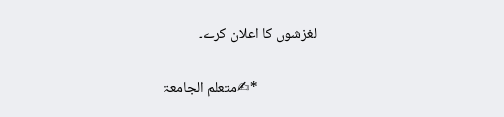لغزشوں کا اعلان کرے۔

                  *✍متعلم الجامعۃ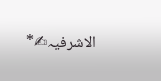الاشرفیہ✍*